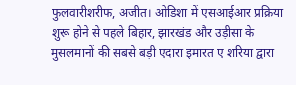फुलवारीशरीफ, अजीत। ओडिशा में एसआईआर प्रक्रिया शुरू होने से पहले बिहार, झारखंड और उड़ीसा के मुसलमानों की सबसे बड़ी एदारा इमारत ए शरिया द्वारा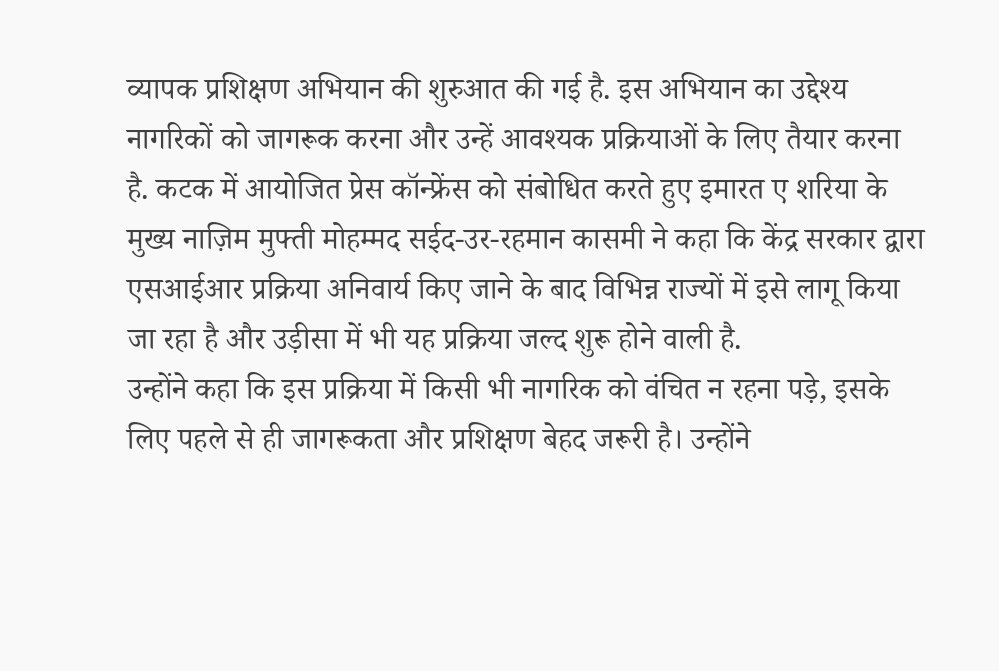व्यापक प्रशिक्षण अभियान की शुरुआत की गई है. इस अभियान का उद्देश्य नागरिकों को जागरूक करना और उन्हें आवश्यक प्रक्रियाओं के लिए तैयार करना है. कटक में आयोजित प्रेस कॉन्फ्रेंस को संबोधित करते हुए इमारत ए शरिया के मुख्य नाज़िम मुफ्ती मोहम्मद सईद-उर-रहमान कासमी ने कहा कि केंद्र सरकार द्वारा एसआईआर प्रक्रिया अनिवार्य किए जाने के बाद विभिन्न राज्यों में इसे लागू किया जा रहा है और उड़ीसा में भी यह प्रक्रिया जल्द शुरू होने वाली है.
उन्होंने कहा कि इस प्रक्रिया में किसी भी नागरिक को वंचित न रहना पड़े, इसके लिए पहले से ही जागरूकता और प्रशिक्षण बेहद जरूरी है। उन्होंने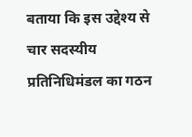बताया कि इस उद्देश्य से चार सदस्यीय प्रतिनिधिमंडल का गठन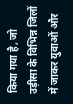किया गया है, जो उड़ीसा के विभिन्न जिलों में जाकर युवाओं और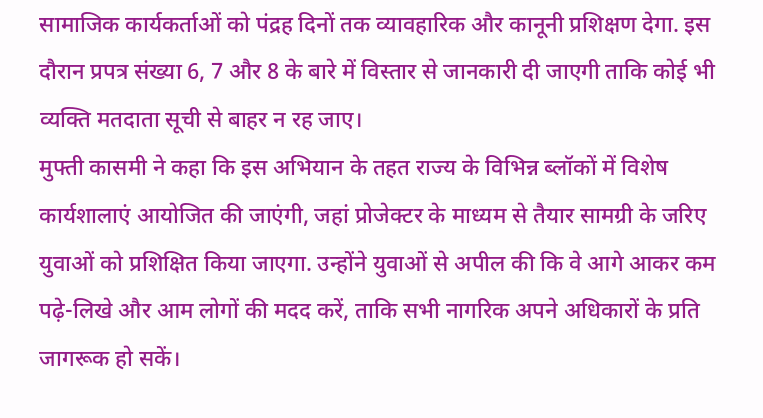सामाजिक कार्यकर्ताओं को पंद्रह दिनों तक व्यावहारिक और कानूनी प्रशिक्षण देगा. इस दौरान प्रपत्र संख्या 6, 7 और 8 के बारे में विस्तार से जानकारी दी जाएगी ताकि कोई भी व्यक्ति मतदाता सूची से बाहर न रह जाए।
मुफ्ती कासमी ने कहा कि इस अभियान के तहत राज्य के विभिन्न ब्लॉकों में विशेष कार्यशालाएं आयोजित की जाएंगी, जहां प्रोजेक्टर के माध्यम से तैयार सामग्री के जरिए युवाओं को प्रशिक्षित किया जाएगा. उन्होंने युवाओं से अपील की कि वे आगे आकर कम पढ़े-लिखे और आम लोगों की मदद करें, ताकि सभी नागरिक अपने अधिकारों के प्रति जागरूक हो सकें।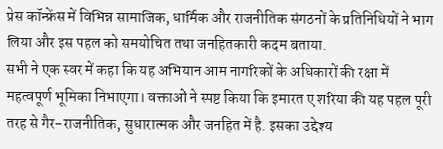प्रेस कॉन्फ्रेंस में विभिन्न सामाजिक, धार्मिक और राजनीतिक संगठनों के प्रतिनिधियों ने भाग लिया और इस पहल को समयोचित तथा जनहितकारी कदम बताया.
सभी ने एक स्वर में कहा कि यह अभियान आम नागरिकों के अधिकारों की रक्षा में महत्वपूर्ण भूमिका निभाएगा। वक्ताओं ने स्पष्ट किया कि इमारत ए शरिया की यह पहल पूरी तरह से गैर-राजनीतिक, सुधारात्मक और जनहित में है. इसका उद्देश्य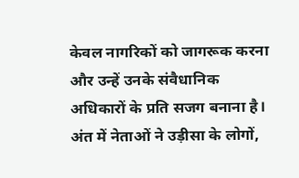केवल नागरिकों को जागरूक करना और उन्हें उनके संवैधानिक अधिकारों के प्रति सजग बनाना है। अंत में नेताओं ने उड़ीसा के लोगों,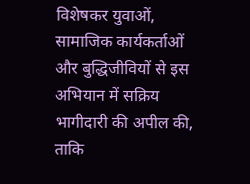विशेषकर युवाओं, सामाजिक कार्यकर्ताओं और बुद्धिजीवियों से इस अभियान में सक्रिय भागीदारी की अपील की, ताकि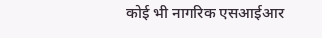कोई भी नागरिक एसआईआर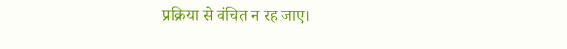प्रक्रिया से वंचित न रह जाए।